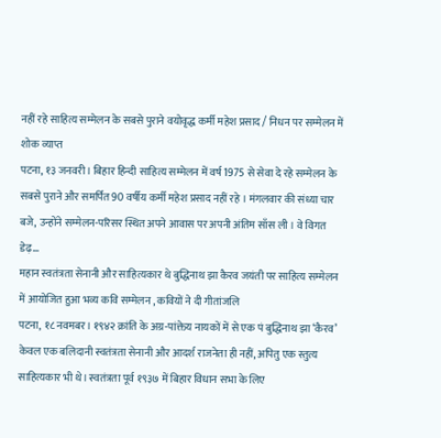नहीं रहे साहित्य सम्मेलन के सबसे पुराने वयोवृद्ध कर्मी महेश प्रसाद / निधन पर सम्मेलन में शोक व्याप्त
पटना, १३ जनवरी। बिहार हिन्दी साहित्य सम्मेलन में वर्ष 1975 से सेवा दे रहे सम्मेलन के सबसे पुराने और समर्पित 90 वर्षीय कर्मी महेश प्रसाद नहीं रहे । मंगलवार की संध्या चार बजे, उन्होंने सम्मेलन-परिसर स्थित अपने आवास पर अपनी अंतिम साँस ली । वे विगत डेढ़…
महान स्वतंत्रता सेनानी और साहित्यकार थे बुद्धिनाथ झा कैरव जयंती पर साहित्य सम्मेलन में आयोजित हुआ भव्य कवि सम्मेलन , कवियों ने दी गीतांजलि
पटना, १८ नवमबर। १९४२ क्रांति के अग्र-पांक्तेय नायकों में से एक पं बुद्धिनाथ झा ‘कैरव’ केवल एक बलिदानी स्वतंत्रता सेनानी और आदर्श राजनेता ही नहीं, अपितु एक स्तुत्य साहित्यकार भी थे। स्वतंत्रता पूर्व १९३७ में बिहार विधान सभा के लिए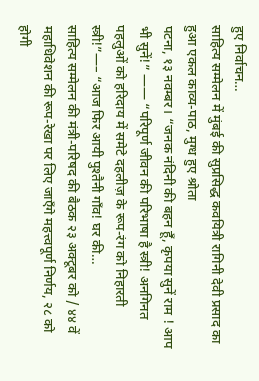हुए निर्वाचन…
साहित्य सम्मेलन में मुंबई की सुप्रसिद्ध कवयित्री रागिनी देवी प्रसाद का हुआ एकल काव्य-पाठ, मुग्ध हुए श्रोता
पटना, १३ नवम्बर। “जनक नंदिनी की बहन हूँ, कृपया सुनें राम ! आप भी सुनें!” —— “परिपूर्ण जीवन की परिभाषा है स्त्री! अनगिनत पहलुओं को हरिदाय में समेटे दहलीज़ के रूप-रंग को निहारती स्त्री!”—– “आज फिर आयी पुश्तैनी गाँव! घर की…
साहित्य सम्मेलन की मंत्री-परिषद की बैठक २३ अक्टूबर को / ४४ वें महाधिवेशन की रूप-रेखा पर लिए जाएँगे महत्त्वपूर्ण निर्णय, २८ को होगी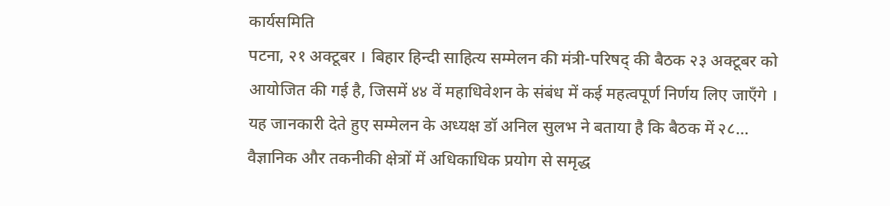कार्यसमिति
पटना, २१ अक्टूबर । बिहार हिन्दी साहित्य सम्मेलन की मंत्री-परिषद् की बैठक २३ अक्टूबर को आयोजित की गई है, जिसमें ४४ वें महाधिवेशन के संबंध में कई महत्वपूर्ण निर्णय लिए जाएँगे । यह जानकारी देते हुए सम्मेलन के अध्यक्ष डॉ अनिल सुलभ ने बताया है कि बैठक में २८…
वैज्ञानिक और तकनीकी क्षेत्रों में अधिकाधिक प्रयोग से समृद्ध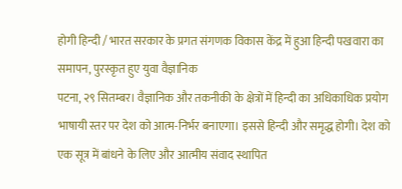होगी हिन्दी / भारत सरकार के प्रगत संगणक विकास केंद्र में हुआ हिन्दी पखवारा का समापन, पुरस्कृत हुए युवा वैज्ञानिक
पटना, २९ सितम्बर। वैज्ञानिक और तकनीकी के क्षेत्रों में हिन्दी का अधिकाधिक प्रयोग भाषायी स्तर पर देश को आत्म-निर्भर बनाएगा। इससे हिन्दी और समृद्ध होगी। देश को एक सूत्र में बांधने के लिए और आत्मीय संवाद स्थापित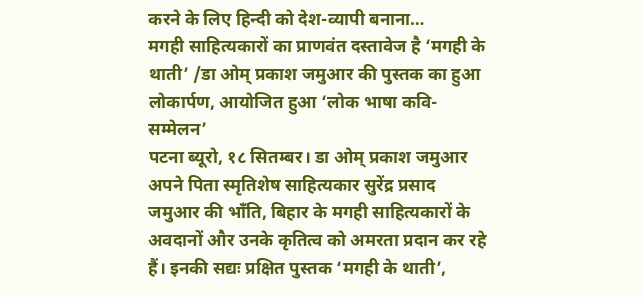करने के लिए हिन्दी को देश-व्यापी बनाना…
मगही साहित्यकारों का प्राणवंत दस्तावेज है ‘मगही के थाती’ /डा ओम् प्रकाश जमुआर की पुस्तक का हुआ लोकार्पण, आयोजित हुआ ‘लोक भाषा कवि-सम्मेलन’
पटना ब्यूरो, १८ सितम्बर। डा ओम् प्रकाश जमुआर अपने पिता स्मृतिशेष साहित्यकार सुरेंद्र प्रसाद जमुआर की भाँति, बिहार के मगही साहित्यकारों के अवदानों और उनके कृतित्व को अमरता प्रदान कर रहे हैं। इनकी सद्यः प्रक्षित पुस्तक ‘मगही के थाती’,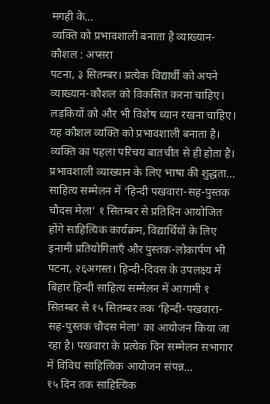मगही के…
व्यक्ति को प्रभावशाली बनाता है व्याख्यान-कौशल : अप्सरा
पटना, ३ सितम्बर। प्रत्येक विद्यार्थी को अपने व्याख्यान-कौशल को विकसित करना चाहिए। लड़कियों को और भी विशेष ध्यान रखना चाहिए। यह कौशल व्यक्ति को प्रभावशाली बनाता है। व्यक्ति का पहला परिचय बातचीत से ही होता है। प्रभावशाली व्याख्यान के लिए भाषा की शुद्धता…
साहित्य सम्मेलन में ‘हिन्दी पखवारा-सह-पुस्तक चौदस मेला’ १ सितम्बर से प्रतिदिन आयोजित होंगे साहित्यिक कार्यक्रम, विद्यार्थियों के लिए इनामी प्रतियोगिताएँ और पुस्तक-लोकार्पण भी
पटना, २६अगस्त। हिन्दी-दिवस के उपलक्ष्य में बिहार हिन्दी साहित्य सम्मेलन में आगामी १ सितम्बर से १५ सितम्बर तक ‘हिन्दी-पखवारा-सह-पुस्तक चौदस मेला’ का आयोजन किया जा रहा है। पखवारा के प्रत्येक दिन सम्मेलन सभागार में विविध साहित्यिक आयोजन संपन्न…
१५ दिन तक साहित्यिक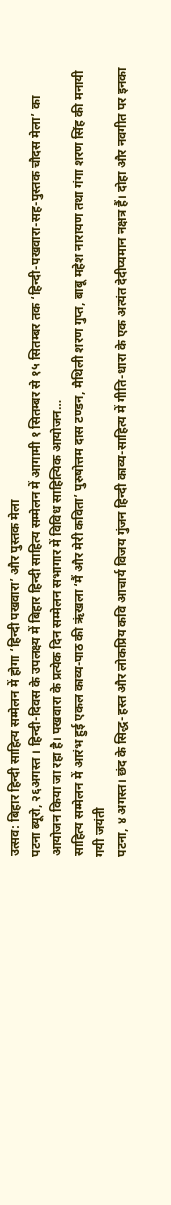उत्सव: बिहार हिन्दी साहित्य सम्मेलन में होगा ‘हिन्दी पखवारा’ और पुस्तक मेला
पटना ब्यूरो, २६अगस्त । हिन्दी-दिवस के उपलक्ष्य में बिहार हिन्दी साहित्य सम्मेलन में आगामी १ सितम्बर से १५ सितम्बर तक ‘हिन्दी-पखवारा-सह-पुस्तक चौदस मेला’ का आयोजन किया जा रहा है। पखवारा के प्रत्येक दिन सम्मेलन सभागार में विविध साहित्यिक आयोजन…
साहित्य सम्मेलन में आरंभ हुई एकल काव्य-पाठ की ऋंखला ‘मैं और मेरी कविता’ पुरुषोत्तम दास टण्डन, मैथिली शरण गुप्त, बाबू महेश नारायण तथा गंगा शरण सिंह की मनायी गयी जयंती
पटना, ४ अगस्त। छंद के सिद्ध-हस्त और लोकप्रिय कवि आचार्य विजय गुंजन हिन्दी काव्य-साहित्य में गीति-धारा के एक अत्यंत देदीप्यमान नक्षत्र हैं। दोहा और नवगीत पर इनका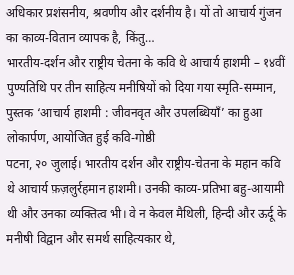अधिकार प्रशंसनीय, श्रवणीय और दर्शनीय है। यों तो आचार्य गुंजन का काव्य-वितान व्यापक है, किंतु…
भारतीय-दर्शन और राष्ट्रीय चेतना के कवि थे आचार्य हाशमी – १४वीं पुण्यतिथि पर तीन साहित्य मनीषियों को दिया गया स्मृति-सम्मान, पुस्तक ‘आचार्य हाशमी : जीवनवृत और उपलब्धियाँ’ का हुआ लोकार्पण, आयोजित हुई कवि-गोष्ठी
पटना, २० जुलाई। भारतीय दर्शन और राष्ट्रीय-चेतना के महान कवि थे आचार्य फ़ज़लुर्रहमान हाशमी। उनकी काव्य-प्रतिभा बहु-आयामी थी और उनका व्यक्तित्व भी। वे न केवल मैथिली, हिन्दी और ऊर्दू के मनीषी विद्वान और समर्थ साहित्यकार थे,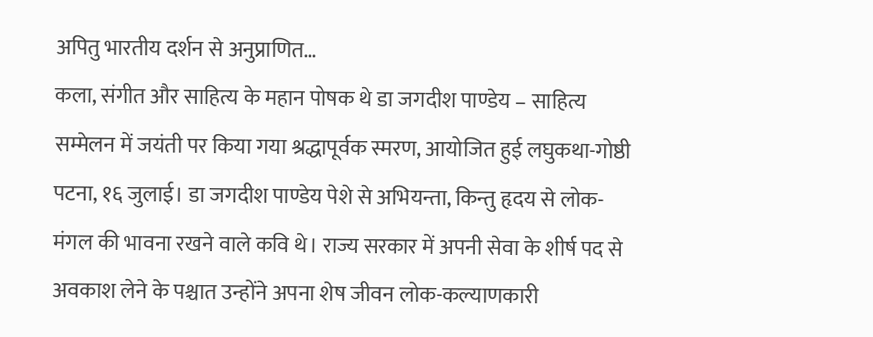अपितु भारतीय दर्शन से अनुप्राणित…
कला, संगीत और साहित्य के महान पोषक थे डा जगदीश पाण्डेय – साहित्य सम्मेलन में जयंती पर किया गया श्रद्धापूर्वक स्मरण, आयोजित हुई लघुकथा-गोष्ठी
पटना, १६ जुलाई। डा जगदीश पाण्डेय पेशे से अभियन्ता, किन्तु हृदय से लोक-मंगल की भावना रखने वाले कवि थे। राज्य सरकार में अपनी सेवा के शीर्ष पद से अवकाश लेने के पश्चात उन्होंने अपना शेष जीवन लोक-कल्याणकारी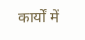कार्यों में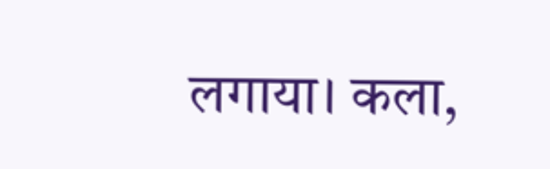लगाया। कला,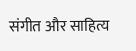संगीत और साहित्य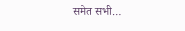समेत सभी…